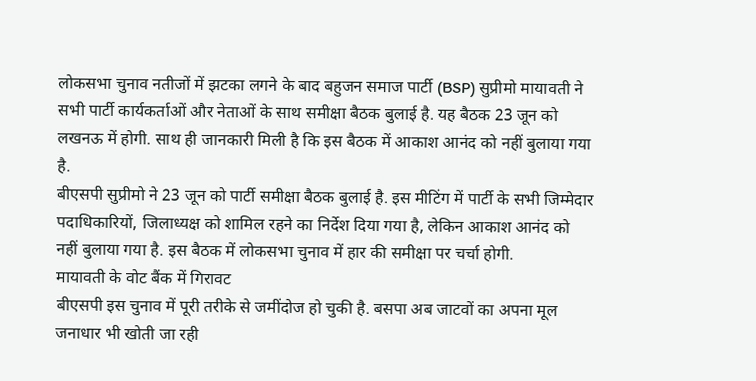लोकसभा चुनाव नतीजों में झटका लगने के बाद बहुजन समाज पार्टी (BSP) सुप्रीमो मायावती ने सभी पार्टी कार्यकर्ताओं और नेताओं के साथ समीक्षा बैठक बुलाई है. यह बैठक 23 जून को लखनऊ में होगी. साथ ही जानकारी मिली है कि इस बैठक में आकाश आनंद को नहीं बुलाया गया है.
बीएसपी सुप्रीमो ने 23 जून को पार्टी समीक्षा बैठक बुलाई है. इस मीटिंग में पार्टी के सभी जिम्मेदार पदाधिकारियों, जिलाध्यक्ष को शामिल रहने का निर्देश दिया गया है, लेकिन आकाश आनंद को नहीं बुलाया गया है. इस बैठक में लोकसभा चुनाव में हार की समीक्षा पर चर्चा होगी.
मायावती के वोट बैंक में गिरावट
बीएसपी इस चुनाव में पूरी तरीके से जमींदोज हो चुकी है. बसपा अब जाटवों का अपना मूल जनाधार भी खोती जा रही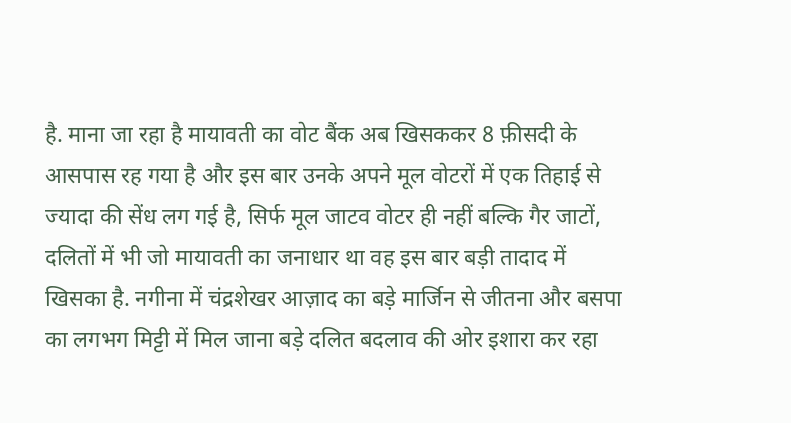है. माना जा रहा है मायावती का वोट बैंक अब खिसककर 8 फ़ीसदी के आसपास रह गया है और इस बार उनके अपने मूल वोटरों में एक तिहाई से ज्यादा की सेंध लग गई है, सिर्फ मूल जाटव वोटर ही नहीं बल्कि गैर जाटों, दलितों में भी जो मायावती का जनाधार था वह इस बार बड़ी तादाद में खिसका है. नगीना में चंद्रशेखर आज़ाद का बड़े मार्जिन से जीतना और बसपा का लगभग मिट्टी में मिल जाना बड़े दलित बदलाव की ओर इशारा कर रहा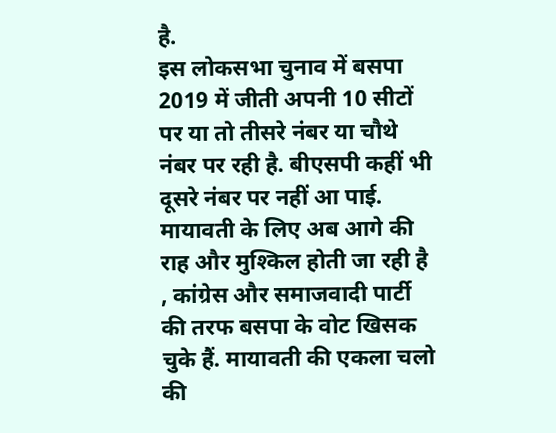है.
इस लोकसभा चुनाव में बसपा 2019 में जीती अपनी 10 सीटों पर या तो तीसरे नंबर या चौथे नंबर पर रही है. बीएसपी कहीं भी दूसरे नंबर पर नहीं आ पाई. मायावती के लिए अब आगे की राह और मुश्किल होती जा रही है , कांग्रेस और समाजवादी पार्टी की तरफ बसपा के वोट खिसक चुके हैं. मायावती की एकला चलो की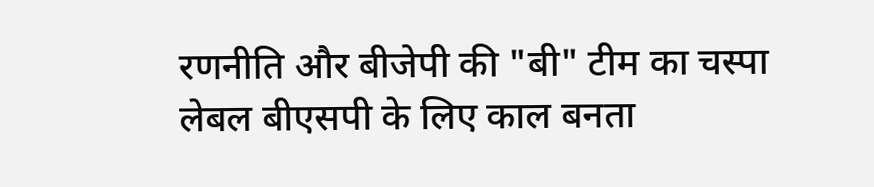रणनीति और बीजेपी की "बी" टीम का चस्पा लेबल बीएसपी के लिए काल बनता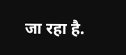जा रहा है.